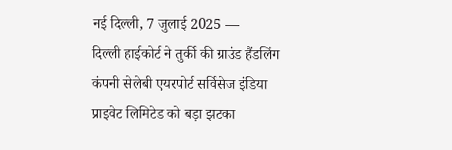नई दिल्ली, 7 जुलाई 2025 —
दिल्ली हाईकोर्ट ने तुर्की की ग्राउंड हैंडलिंग कंपनी सेलेबी एयरपोर्ट सर्विसेज इंडिया प्राइवेट लिमिटेड को बड़ा झटका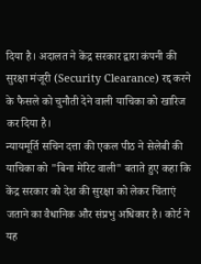दिया है। अदालत ने केंद्र सरकार द्वारा कंपनी की सुरक्षा मंजूरी (Security Clearance) रद्द करने के फैसले को चुनौती देने वाली याचिका को खारिज कर दिया है।
न्यायमूर्ति सचिन दत्ता की एकल पीठ ने सेलेबी की याचिका को "बिना मेरिट वाली" बताते हुए कहा कि केंद्र सरकार को देश की सुरक्षा को लेकर चिंताएं जताने का वैधानिक और संप्रभु अधिकार है। कोर्ट ने यह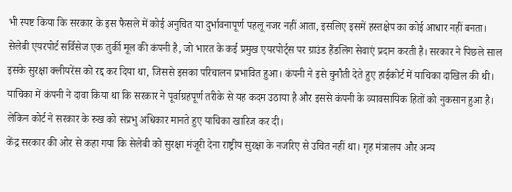भी स्पष्ट किया कि सरकार के इस फैसले में कोई अनुचित या दुर्भावनापूर्ण पहलू नजर नहीं आता, इसलिए इसमें हस्तक्षेप का कोई आधार नहीं बनता।
सेलेबी एयरपोर्ट सर्विसेज एक तुर्की मूल की कंपनी है, जो भारत के कई प्रमुख एयरपोर्ट्स पर ग्राउंड हैंडलिंग सेवाएं प्रदान करती है। सरकार ने पिछले साल इसके सुरक्षा क्लीयरेंस को रद्द कर दिया था, जिससे इसका परिचालन प्रभावित हुआ। कंपनी ने इसे चुनौती देते हुए हाईकोर्ट में याचिका दाखिल की थी।
याचिका में कंपनी ने दावा किया था कि सरकार ने पूर्वाग्रहपूर्ण तरीके से यह कदम उठाया है और इससे कंपनी के व्यावसायिक हितों को नुकसान हुआ है। लेकिन कोर्ट ने सरकार के रुख को संप्रभु अधिकार मानते हुए याचिका खारिज कर दी।
केंद्र सरकार की ओर से कहा गया कि सेलेबी को सुरक्षा मंजूरी देना राष्ट्रीय सुरक्षा के नजरिए से उचित नहीं था। गृह मंत्रालय और अन्य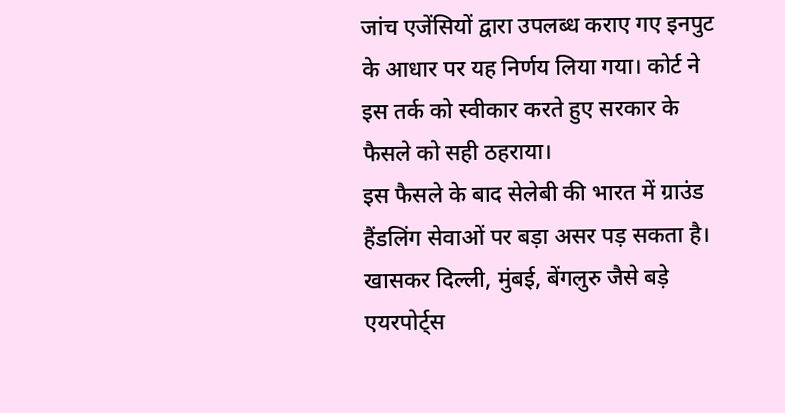जांच एजेंसियों द्वारा उपलब्ध कराए गए इनपुट के आधार पर यह निर्णय लिया गया। कोर्ट ने इस तर्क को स्वीकार करते हुए सरकार के फैसले को सही ठहराया।
इस फैसले के बाद सेलेबी की भारत में ग्राउंड हैंडलिंग सेवाओं पर बड़ा असर पड़ सकता है। खासकर दिल्ली, मुंबई, बेंगलुरु जैसे बड़े एयरपोर्ट्स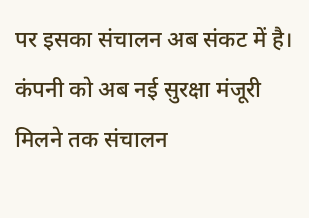पर इसका संचालन अब संकट में है। कंपनी को अब नई सुरक्षा मंजूरी मिलने तक संचालन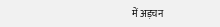में अड़चन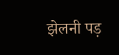झेलनी पड़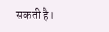सकती है।